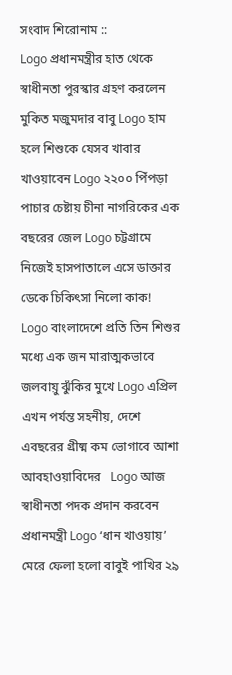সংবাদ শিরোনাম ::
Logo প্রধানমন্ত্রীর হাত থেকে স্বাধীনতা পুরস্কার গ্রহণ করলেন মুকিত মজুমদার বাবু Logo হাম হলে শিশুকে যেসব খাবার খাওয়াবেন Logo ২২০০ পিঁপড়া পাচার চেষ্টায় চীনা নাগরিকের এক বছরের জেল Logo চট্টগ্রামে নিজেই হাসপাতালে এসে ডাক্তার ডেকে চিকিৎসা নিলো কাক! Logo বাংলাদেশে প্রতি তিন শিশুর মধ্যে এক জন মারাত্মকভাবে জলবায়ু ঝুঁকির মুখে Logo এপ্রিল এখন পর্যন্ত সহনীয়, দেশে এবছরের গ্রীষ্ম কম ভোগাবে আশা আবহাওয়াবিদের   Logo আজ স্বাধীনতা পদক প্রদান করবেন প্রধানমন্ত্রী Logo ‘ধান খাওয়ায়’ মেরে ফেলা হলো বাবুই পাখির ২৯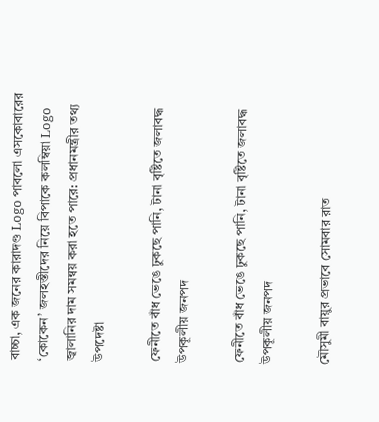বাচ্চা, এক জনের কারাদণ্ড Logo পাবলো এসকোবারের ‘কোকেন’ জলহস্তীদের নিয়ে বিপাকে কলম্বিয়া Logo জ্বালানির দাম সমন্বয় করা হতে পারে: প্রধানমন্ত্রীর তথ্য উপদেষ্টা

ফেনীতে বাঁধ ভেঙে ঢুকছে পানি, টানা বৃষ্টিতে জলাবদ্ধ উপকূলীয় জনপদ

ফেনীতে বাঁধ ভেঙে ঢুকছে পানি, টানা বৃষ্টিতে জলাবদ্ধ উপকূলীয় জনপদ

মৌসুমী বায়ুর প্রভাবে সোমবার রাত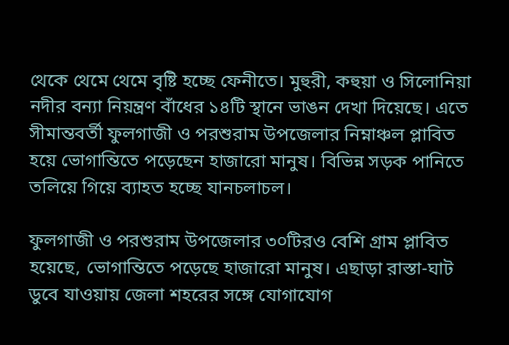থেকে থেমে থেমে বৃষ্টি হচ্ছে ফেনীতে। মুহুরী, কহুয়া ও সিলোনিয়া নদীর বন্যা নিয়ন্ত্রণ বাঁধের ১৪টি স্থানে ভাঙন দেখা দিয়েছে। এতে সীমান্তবর্তী ফুলগাজী ও পরশুরাম উপজেলার নিম্নাঞ্চল প্লাবিত হয়ে ভোগান্তিতে পড়েছেন হাজারো মানুষ। বিভিন্ন সড়ক পানিতে তলিয়ে গিয়ে ব্যাহত হচ্ছে যানচলাচল।

ফুলগাজী ও পরশুরাম উপজেলার ৩০টিরও বেশি গ্রাম প্লাবিত হয়েছে, ভোগান্তিতে পড়েছে হাজারো মানুষ। এছাড়া রাস্তা-ঘাট ডুবে যাওয়ায় জেলা শহরের সঙ্গে যোগাযোগ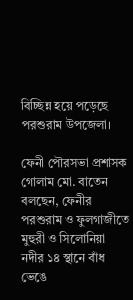বিচ্ছিন্ন হয়ে পড়েছে পরশুরাম উপজেলা।

ফেনী পৌরসভা প্রশাসক গোলাম মো. বাতেন বলছেন, ফেনীর পরশুরাম ও ফুলগাজীতে মুহুরী ও সিলোনিয়া নদীর ১৪ স্থানে বাঁধ ভেঙে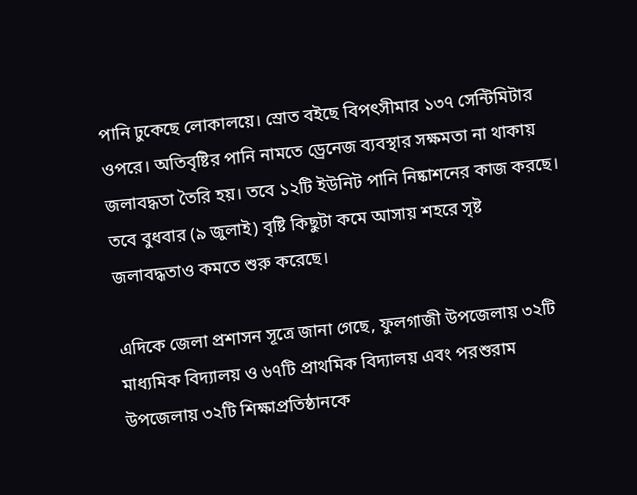পানি ঢুকেছে লোকালয়ে। স্রোত বইছে বিপৎসীমার ১৩৭ সেন্টিমিটার ওপরে। অতিবৃষ্টির পানি নামতে ড্রেনেজ ব্যবস্থার সক্ষমতা না থাকায় জলাবদ্ধতা তৈরি হয়। তবে ১২টি ইউনিট পানি নিষ্কাশনের কাজ করছে। তবে বুধবার (৯ জুলাই) বৃষ্টি কিছুটা কমে আসায় শহরে সৃষ্ট জলাবদ্ধতাও কমতে শুরু করেছে।

এদিকে জেলা প্রশাসন সূত্রে জানা গেছে, ফুলগাজী উপজেলায় ৩২টি মাধ্যমিক বিদ্যালয় ও ৬৭টি প্রাথমিক বিদ্যালয় এবং পরশুরাম উপজেলায় ৩২টি শিক্ষাপ্রতিষ্ঠানকে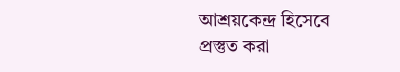আশ্রয়কেন্দ্র হিসেবে প্রস্তুত করা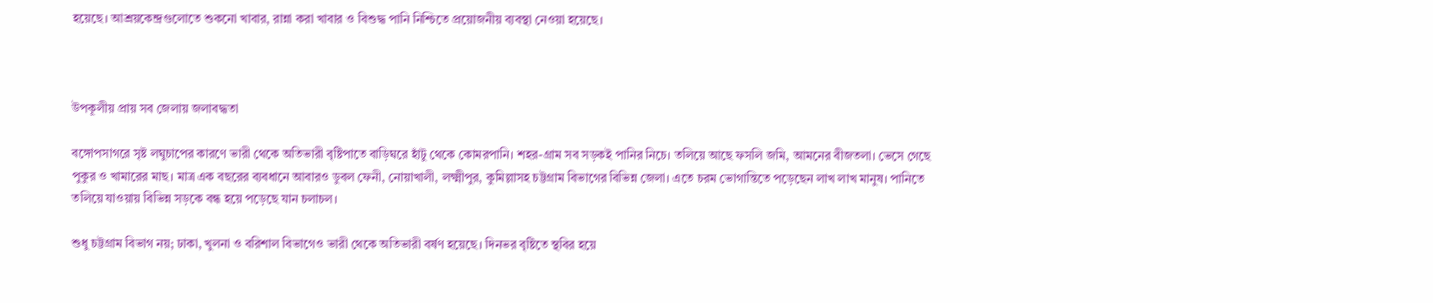হয়েছে। আশ্রয়কেন্দ্রগুলোতে শুকনো খাবার, রান্না করা খাবার ও বিশুদ্ধ পানি নিশ্চিতে প্রয়োজনীয় ব্যবস্থা নেওয়া হয়েছে।



উপকূলীয় প্রায় সব জেলায় জলাবদ্ধতা

বঙ্গোপসাগরে সৃষ্ট লঘুচাপের কারণে ভারী থেকে অতিভারী বৃষ্টিপাতে বাড়িঘরে হাঁটু থেকে কোমরপানি। শহর-গ্রাম সব সড়কই পানির নিচে। তলিয়ে আছে ফসলি জমি, আমনের বীজতলা। ভেসে গেছে পুকুর ও খামারের মাছ। মাত্র এক বছরের ব্যবধানে আবারও ডুবল ফেনী, নোয়াখালী, লক্ষ্মীপুর, কুমিল্লাসহ চট্টগ্রাম বিভাগের বিভিন্ন জেলা। এতে চরম ভোগান্তিতে পড়েছেন লাখ লাখ মানুষ। পানিতে তলিয়ে যাওয়ায় বিভিন্ন সড়কে বন্ধ হয়ে পড়েছে যান চলাচল।

শুধু চট্টগ্রাম বিভাগ নয়; ঢাকা, খুলনা ও বরিশাল বিভাগেও ভারী থেকে অতিভারী বর্ষণ হয়েছে। দিনভর বৃষ্টিতে স্থবির হয়ে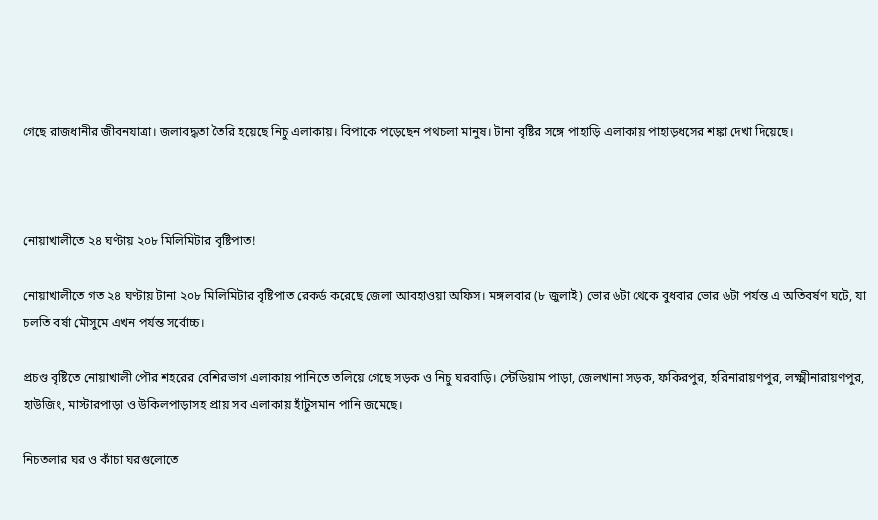গেছে রাজধানীর জীবনযাত্রা। জলাবদ্ধতা তৈরি হয়েছে নিচু এলাকায়। বিপাকে পড়েছেন পথচলা মানুষ। টানা বৃষ্টির সঙ্গে পাহাড়ি এলাকায় পাহাড়ধসের শঙ্কা দেখা দিয়েছে।



নোয়াখালীতে ২৪ ঘণ্টায় ২০৮ মিলিমিটার বৃষ্টিপাত!

নোয়াখালীতে গত ২৪ ঘণ্টায় টানা ২০৮ মিলিমিটার বৃষ্টিপাত রেকর্ড করেছে জেলা আবহাওয়া অফিস। মঙ্গলবার (৮ জুলাই) ভোর ৬টা থেকে বুধবার ভোর ৬টা পর্যন্ত এ অতিবর্ষণ ঘটে, যা চলতি বর্ষা মৌসুমে এখন পর্যন্ত সর্বোচ্চ।

প্রচণ্ড বৃষ্টিতে নোয়াখালী পৌর শহরের বেশিরভাগ এলাকায় পানিতে তলিয়ে গেছে সড়ক ও নিচু ঘরবাড়ি। স্টেডিয়াম পাড়া, জেলখানা সড়ক, ফকিরপুর, হরিনারায়ণপুর, লক্ষ্মীনারায়ণপুর, হাউজিং, মাস্টারপাড়া ও উকিলপাড়াসহ প্রায় সব এলাকায় হাঁটুসমান পানি জমেছে।

নিচতলার ঘর ও কাঁচা ঘরগুলোতে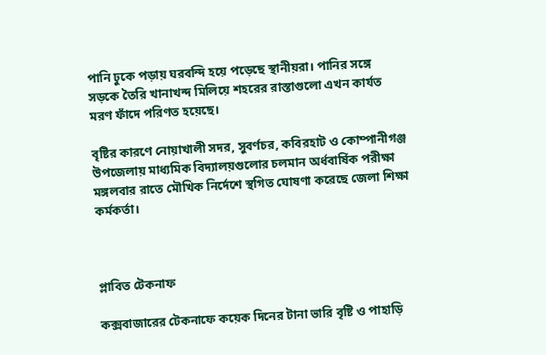পানি ঢুকে পড়ায় ঘরবন্দি হয়ে পড়েছে স্থানীয়রা। পানির সঙ্গে সড়কে তৈরি খানাখন্দ মিলিয়ে শহরের রাস্তাগুলো এখন কার্যত মরণ ফাঁদে পরিণত হয়েছে।

বৃষ্টির কারণে নোয়াখালী সদর, সুবর্ণচর, কবিরহাট ও কোম্পানীগঞ্জ উপজেলায় মাধ্যমিক বিদ্যালয়গুলোর চলমান অর্ধবার্ষিক পরীক্ষা মঙ্গলবার রাতে মৌখিক নির্দেশে স্থগিত ঘোষণা করেছে জেলা শিক্ষা কর্মকর্তা।



প্লাবিত টেকনাফ

কক্সবাজারের টেকনাফে কয়েক দিনের টানা ভারি বৃষ্টি ও পাহাড়ি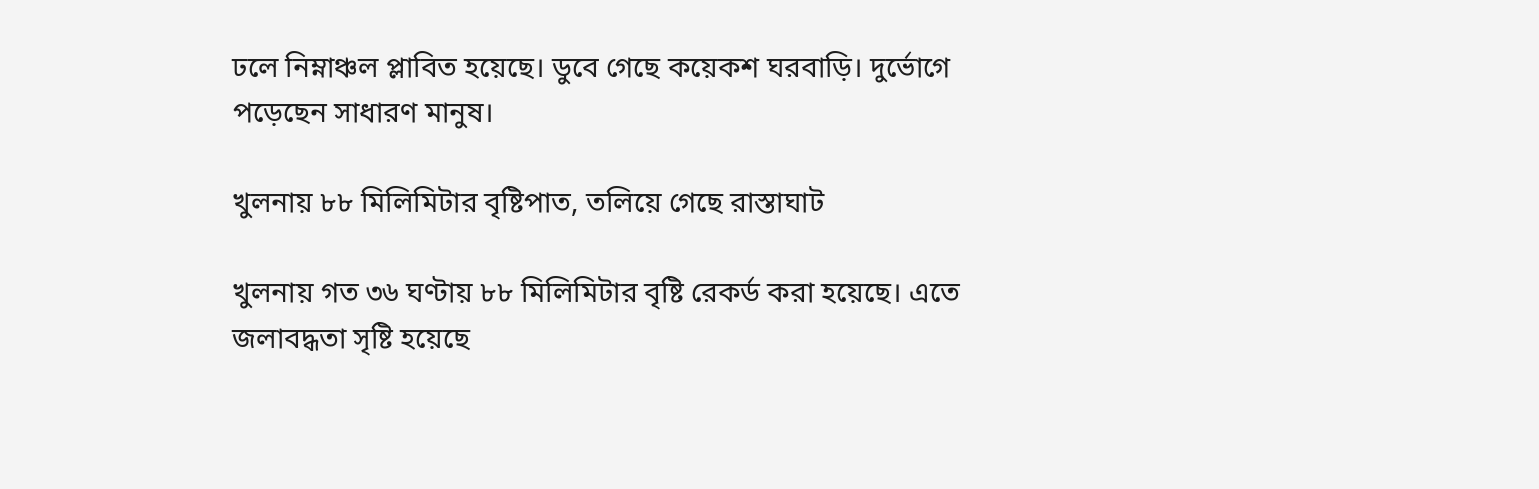ঢলে নিম্নাঞ্চল প্লাবিত হয়েছে। ডুবে গেছে কয়েকশ ঘরবাড়ি। দুর্ভোগে পড়েছেন সাধারণ মানুষ।

খুলনায় ৮৮ মিলিমিটার বৃষ্টিপাত, তলিয়ে গেছে রাস্তাঘাট

খুলনায় গত ৩৬ ঘণ্টায় ৮৮ মিলিমিটার বৃষ্টি রেকর্ড করা হয়েছে। এতে জলাবদ্ধতা সৃষ্টি হয়েছে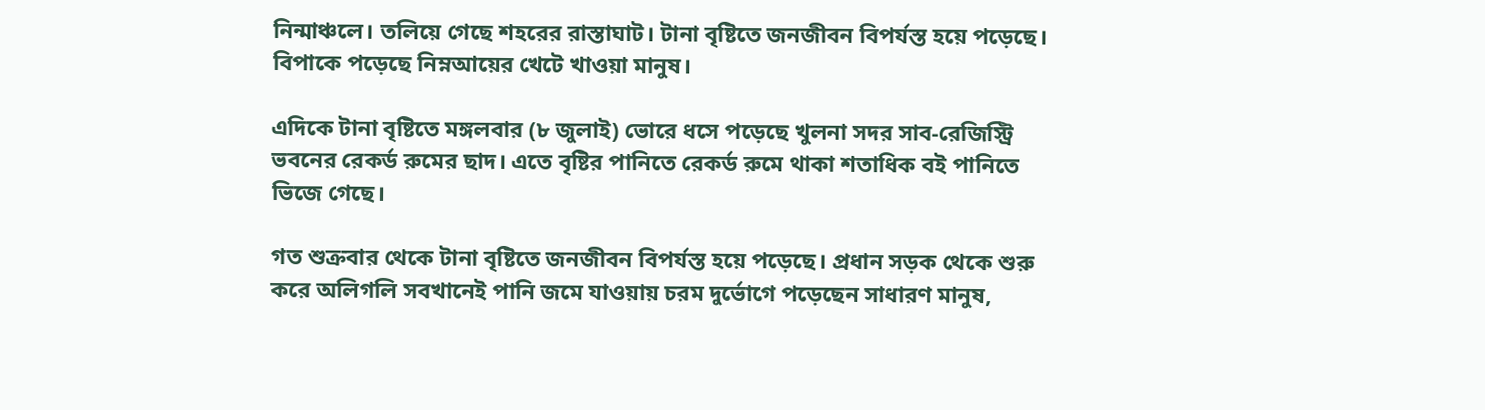নিন্মাঞ্চলে। তলিয়ে গেছে শহরের রাস্তাঘাট। টানা বৃষ্টিতে জনজীবন বিপর্যস্ত হয়ে পড়েছে। বিপাকে পড়েছে নিম্নআয়ের খেটে খাওয়া মানুষ।

এদিকে টানা বৃষ্টিতে মঙ্গলবার (৮ জুলাই) ভোরে ধসে পড়েছে খুলনা সদর সাব-রেজিস্ট্রি ভবনের রেকর্ড রুমের ছাদ। এতে বৃষ্টির পানিতে রেকর্ড রুমে থাকা শতাধিক বই পানিতে ভিজে গেছে।

গত শুক্রবার থেকে টানা বৃষ্টিতে জনজীবন বিপর্যস্ত হয়ে পড়েছে। প্রধান সড়ক থেকে শুরু করে অলিগলি সবখানেই পানি জমে যাওয়ায় চরম দুর্ভোগে পড়েছেন সাধারণ মানুষ,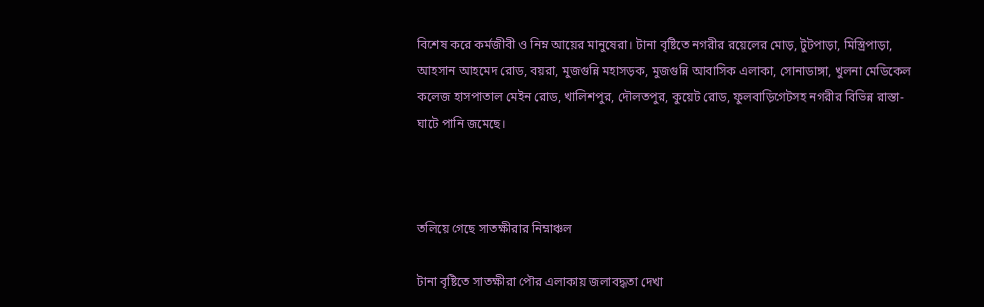বিশেষ করে কর্মজীবী ও নিম্ন আয়ের মানুষেরা। টানা বৃষ্টিতে নগরীর রয়েলের মোড়, টুটপাড়া, মিস্ত্রিপাড়া, আহসান আহমেদ রোড, বয়রা, মুজগুন্নি মহাসড়ক, মুজগুন্নি আবাসিক এলাকা, সোনাডাঙ্গা, খুলনা মেডিকেল কলেজ হাসপাতাল মেইন রোড, খালিশপুর, দৌলতপুর, কুয়েট রোড, ফুলবাড়িগেটসহ নগরীর বিভিন্ন রাস্তা-ঘাটে পানি জমেছে।



তলিয়ে গেছে সাতক্ষীরার নিম্নাঞ্চল

টানা বৃষ্টিতে সাতক্ষীরা পৌর এলাকায় জলাবদ্ধতা দেখা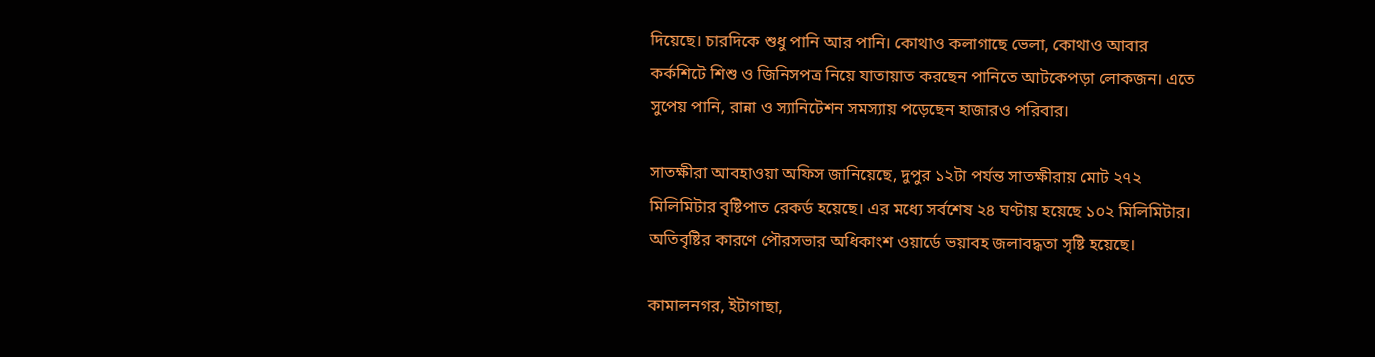দিয়েছে। চারদিকে শুধু পানি আর পানি। কোথাও কলাগাছে ভেলা, কোথাও আবার কর্কশিটে শিশু ও জিনিসপত্র নিয়ে যাতায়াত করছেন পানিতে আটকেপড়া লোকজন। এতে সুপেয় পানি, রান্না ও স্যানিটেশন সমস্যায় পড়েছেন হাজারও পরিবার।

সাতক্ষীরা আবহাওয়া অফিস জানিয়েছে, দুপুর ১২টা পর্যন্ত সাতক্ষীরায় মোট ২৭২ মিলিমিটার বৃষ্টিপাত রেকর্ড হয়েছে। এর মধ্যে সর্বশেষ ২৪ ঘণ্টায় হয়েছে ১০২ মিলিমিটার। অতিবৃষ্টির কারণে পৌরসভার অধিকাংশ ওয়ার্ডে ভয়াবহ জলাবদ্ধতা সৃষ্টি হয়েছে।

কামালনগর, ইটাগাছা,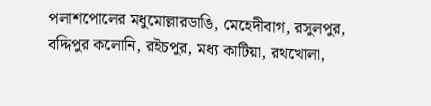পলাশপোলের মধুমোল্লারডাঙি, মেহেদীবাগ, রসুলপুর, বদ্দিপুর কলোনি, রইচপুর, মধ্য কাটিয়া, রথখোলা,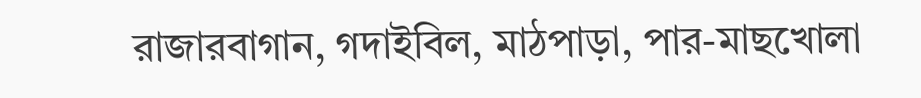রাজারবাগান, গদাইবিল, মাঠপাড়া, পার-মাছখোলা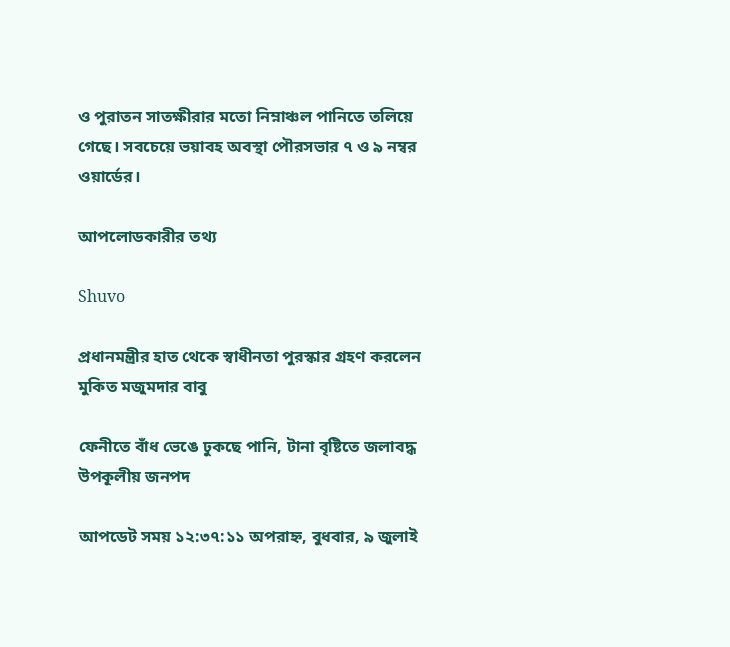ও পুরাতন সাতক্ষীরার মতো নিম্নাঞ্চল পানিতে তলিয়ে গেছে। সবচেয়ে ভয়াবহ অবস্থা পৌরসভার ৭ ও ৯ নম্বর ওয়ার্ডের।

আপলোডকারীর তথ্য

Shuvo

প্রধানমন্ত্রীর হাত থেকে স্বাধীনতা পুরস্কার গ্রহণ করলেন মুকিত মজুমদার বাবু

ফেনীতে বাঁধ ভেঙে ঢুকছে পানি, টানা বৃষ্টিতে জলাবদ্ধ উপকূলীয় জনপদ

আপডেট সময় ১২:৩৭:১১ অপরাহ্ন, বুধবার, ৯ জুলাই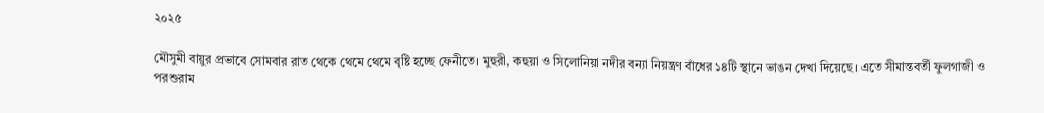২০২৫

মৌসুমী বায়ুর প্রভাবে সোমবার রাত থেকে থেমে থেমে বৃষ্টি হচ্ছে ফেনীতে। মুহুরী, কহুয়া ও সিলোনিয়া নদীর বন্যা নিয়ন্ত্রণ বাঁধের ১৪টি স্থানে ভাঙন দেখা দিয়েছে। এতে সীমান্তবর্তী ফুলগাজী ও পরশুরাম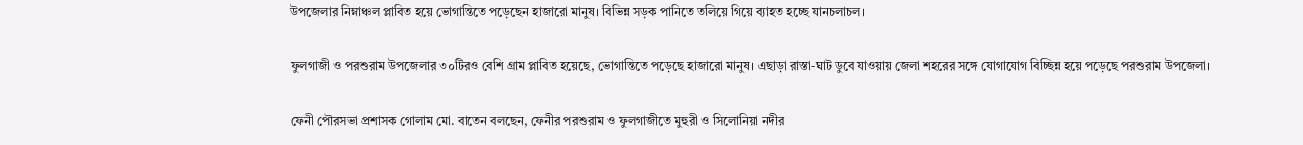উপজেলার নিম্নাঞ্চল প্লাবিত হয়ে ভোগান্তিতে পড়েছেন হাজারো মানুষ। বিভিন্ন সড়ক পানিতে তলিয়ে গিয়ে ব্যাহত হচ্ছে যানচলাচল।

ফুলগাজী ও পরশুরাম উপজেলার ৩০টিরও বেশি গ্রাম প্লাবিত হয়েছে, ভোগান্তিতে পড়েছে হাজারো মানুষ। এছাড়া রাস্তা-ঘাট ডুবে যাওয়ায় জেলা শহরের সঙ্গে যোগাযোগ বিচ্ছিন্ন হয়ে পড়েছে পরশুরাম উপজেলা।

ফেনী পৌরসভা প্রশাসক গোলাম মো. বাতেন বলছেন, ফেনীর পরশুরাম ও ফুলগাজীতে মুহুরী ও সিলোনিয়া নদীর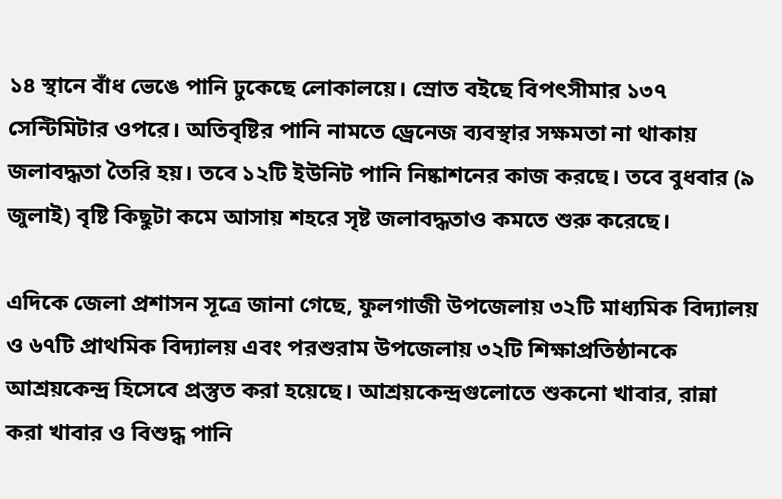১৪ স্থানে বাঁধ ভেঙে পানি ঢুকেছে লোকালয়ে। স্রোত বইছে বিপৎসীমার ১৩৭ সেন্টিমিটার ওপরে। অতিবৃষ্টির পানি নামতে ড্রেনেজ ব্যবস্থার সক্ষমতা না থাকায় জলাবদ্ধতা তৈরি হয়। তবে ১২টি ইউনিট পানি নিষ্কাশনের কাজ করছে। তবে বুধবার (৯ জুলাই) বৃষ্টি কিছুটা কমে আসায় শহরে সৃষ্ট জলাবদ্ধতাও কমতে শুরু করেছে।

এদিকে জেলা প্রশাসন সূত্রে জানা গেছে, ফুলগাজী উপজেলায় ৩২টি মাধ্যমিক বিদ্যালয় ও ৬৭টি প্রাথমিক বিদ্যালয় এবং পরশুরাম উপজেলায় ৩২টি শিক্ষাপ্রতিষ্ঠানকে আশ্রয়কেন্দ্র হিসেবে প্রস্তুত করা হয়েছে। আশ্রয়কেন্দ্রগুলোতে শুকনো খাবার, রান্না করা খাবার ও বিশুদ্ধ পানি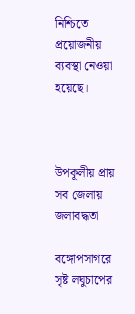নিশ্চিতে প্রয়োজনীয় ব্যবস্থা নেওয়া হয়েছে।



উপকূলীয় প্রায় সব জেলায় জলাবদ্ধতা

বঙ্গোপসাগরে সৃষ্ট লঘুচাপের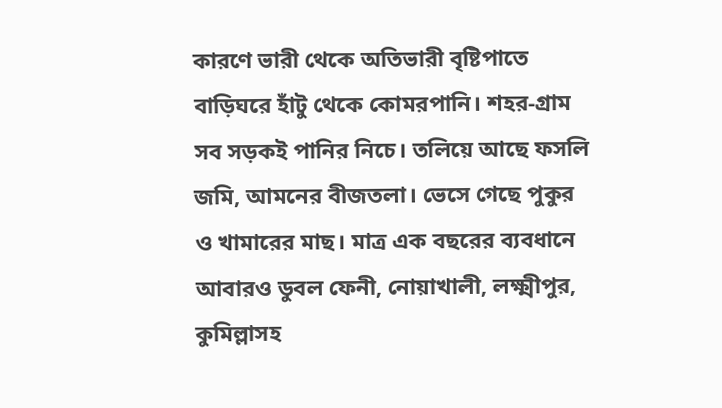কারণে ভারী থেকে অতিভারী বৃষ্টিপাতে বাড়িঘরে হাঁটু থেকে কোমরপানি। শহর-গ্রাম সব সড়কই পানির নিচে। তলিয়ে আছে ফসলি জমি, আমনের বীজতলা। ভেসে গেছে পুকুর ও খামারের মাছ। মাত্র এক বছরের ব্যবধানে আবারও ডুবল ফেনী, নোয়াখালী, লক্ষ্মীপুর, কুমিল্লাসহ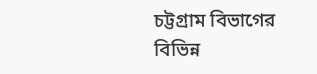চট্টগ্রাম বিভাগের বিভিন্ন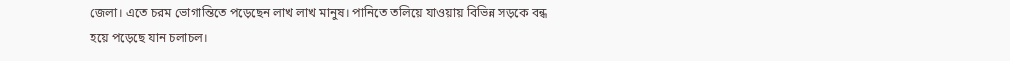জেলা। এতে চরম ভোগান্তিতে পড়েছেন লাখ লাখ মানুষ। পানিতে তলিয়ে যাওয়ায় বিভিন্ন সড়কে বন্ধ হয়ে পড়েছে যান চলাচল।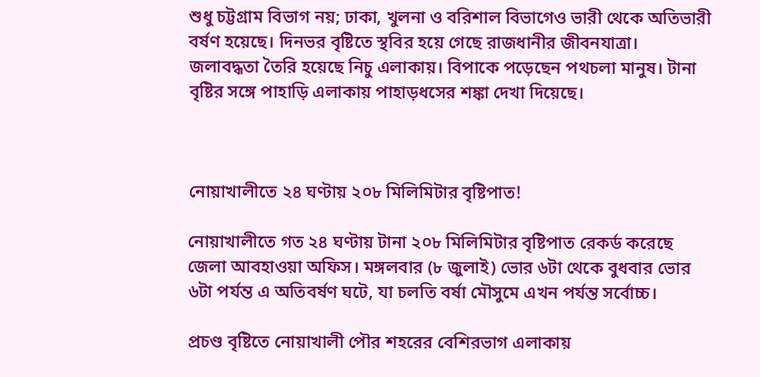শুধু চট্টগ্রাম বিভাগ নয়; ঢাকা, খুলনা ও বরিশাল বিভাগেও ভারী থেকে অতিভারী বর্ষণ হয়েছে। দিনভর বৃষ্টিতে স্থবির হয়ে গেছে রাজধানীর জীবনযাত্রা। জলাবদ্ধতা তৈরি হয়েছে নিচু এলাকায়। বিপাকে পড়েছেন পথচলা মানুষ। টানা বৃষ্টির সঙ্গে পাহাড়ি এলাকায় পাহাড়ধসের শঙ্কা দেখা দিয়েছে।



নোয়াখালীতে ২৪ ঘণ্টায় ২০৮ মিলিমিটার বৃষ্টিপাত!

নোয়াখালীতে গত ২৪ ঘণ্টায় টানা ২০৮ মিলিমিটার বৃষ্টিপাত রেকর্ড করেছে জেলা আবহাওয়া অফিস। মঙ্গলবার (৮ জুলাই) ভোর ৬টা থেকে বুধবার ভোর ৬টা পর্যন্ত এ অতিবর্ষণ ঘটে, যা চলতি বর্ষা মৌসুমে এখন পর্যন্ত সর্বোচ্চ।

প্রচণ্ড বৃষ্টিতে নোয়াখালী পৌর শহরের বেশিরভাগ এলাকায়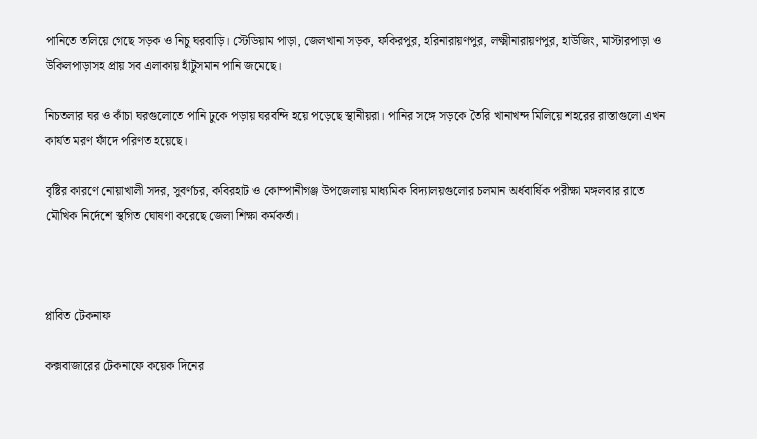পানিতে তলিয়ে গেছে সড়ক ও নিচু ঘরবাড়ি। স্টেডিয়াম পাড়া, জেলখানা সড়ক, ফকিরপুর, হরিনারায়ণপুর, লক্ষ্মীনারায়ণপুর, হাউজিং, মাস্টারপাড়া ও উকিলপাড়াসহ প্রায় সব এলাকায় হাঁটুসমান পানি জমেছে।

নিচতলার ঘর ও কাঁচা ঘরগুলোতে পানি ঢুকে পড়ায় ঘরবন্দি হয়ে পড়েছে স্থানীয়রা। পানির সঙ্গে সড়কে তৈরি খানাখন্দ মিলিয়ে শহরের রাস্তাগুলো এখন কার্যত মরণ ফাঁদে পরিণত হয়েছে।

বৃষ্টির কারণে নোয়াখালী সদর, সুবর্ণচর, কবিরহাট ও কোম্পানীগঞ্জ উপজেলায় মাধ্যমিক বিদ্যালয়গুলোর চলমান অর্ধবার্ষিক পরীক্ষা মঙ্গলবার রাতে মৌখিক নির্দেশে স্থগিত ঘোষণা করেছে জেলা শিক্ষা কর্মকর্তা।



প্লাবিত টেকনাফ

কক্সবাজারের টেকনাফে কয়েক দিনের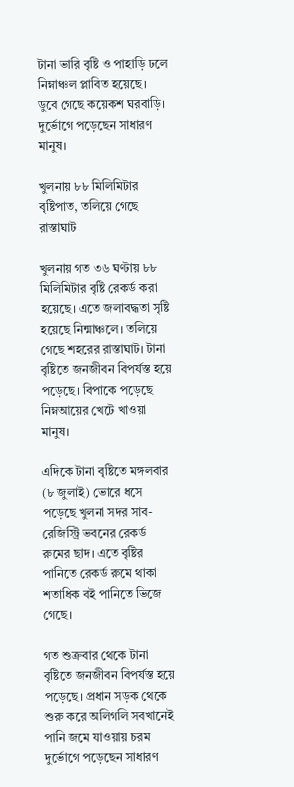টানা ভারি বৃষ্টি ও পাহাড়ি ঢলে নিম্নাঞ্চল প্লাবিত হয়েছে। ডুবে গেছে কয়েকশ ঘরবাড়ি। দুর্ভোগে পড়েছেন সাধারণ মানুষ।

খুলনায় ৮৮ মিলিমিটার বৃষ্টিপাত, তলিয়ে গেছে রাস্তাঘাট

খুলনায় গত ৩৬ ঘণ্টায় ৮৮ মিলিমিটার বৃষ্টি রেকর্ড করা হয়েছে। এতে জলাবদ্ধতা সৃষ্টি হয়েছে নিন্মাঞ্চলে। তলিয়ে গেছে শহরের রাস্তাঘাট। টানা বৃষ্টিতে জনজীবন বিপর্যস্ত হয়ে পড়েছে। বিপাকে পড়েছে নিম্নআয়ের খেটে খাওয়া মানুষ।

এদিকে টানা বৃষ্টিতে মঙ্গলবার (৮ জুলাই) ভোরে ধসে পড়েছে খুলনা সদর সাব-রেজিস্ট্রি ভবনের রেকর্ড রুমের ছাদ। এতে বৃষ্টির পানিতে রেকর্ড রুমে থাকা শতাধিক বই পানিতে ভিজে গেছে।

গত শুক্রবার থেকে টানা বৃষ্টিতে জনজীবন বিপর্যস্ত হয়ে পড়েছে। প্রধান সড়ক থেকে শুরু করে অলিগলি সবখানেই পানি জমে যাওয়ায় চরম দুর্ভোগে পড়েছেন সাধারণ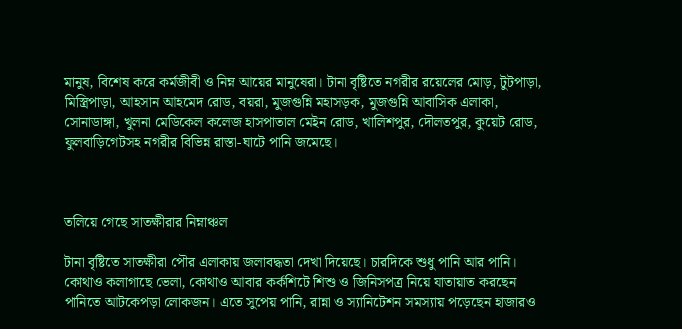মানুষ, বিশেষ করে কর্মজীবী ও নিম্ন আয়ের মানুষেরা। টানা বৃষ্টিতে নগরীর রয়েলের মোড়, টুটপাড়া, মিস্ত্রিপাড়া, আহসান আহমেদ রোড, বয়রা, মুজগুন্নি মহাসড়ক, মুজগুন্নি আবাসিক এলাকা, সোনাডাঙ্গা, খুলনা মেডিকেল কলেজ হাসপাতাল মেইন রোড, খালিশপুর, দৌলতপুর, কুয়েট রোড, ফুলবাড়িগেটসহ নগরীর বিভিন্ন রাস্তা-ঘাটে পানি জমেছে।



তলিয়ে গেছে সাতক্ষীরার নিম্নাঞ্চল

টানা বৃষ্টিতে সাতক্ষীরা পৌর এলাকায় জলাবদ্ধতা দেখা দিয়েছে। চারদিকে শুধু পানি আর পানি। কোথাও কলাগাছে ভেলা, কোথাও আবার কর্কশিটে শিশু ও জিনিসপত্র নিয়ে যাতায়াত করছেন পানিতে আটকেপড়া লোকজন। এতে সুপেয় পানি, রান্না ও স্যানিটেশন সমস্যায় পড়েছেন হাজারও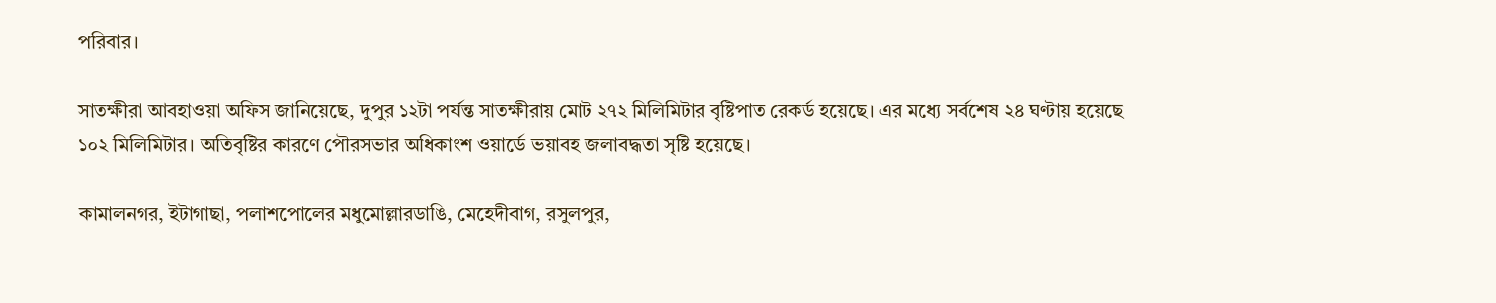পরিবার।

সাতক্ষীরা আবহাওয়া অফিস জানিয়েছে, দুপুর ১২টা পর্যন্ত সাতক্ষীরায় মোট ২৭২ মিলিমিটার বৃষ্টিপাত রেকর্ড হয়েছে। এর মধ্যে সর্বশেষ ২৪ ঘণ্টায় হয়েছে ১০২ মিলিমিটার। অতিবৃষ্টির কারণে পৌরসভার অধিকাংশ ওয়ার্ডে ভয়াবহ জলাবদ্ধতা সৃষ্টি হয়েছে।

কামালনগর, ইটাগাছা, পলাশপোলের মধুমোল্লারডাঙি, মেহেদীবাগ, রসুলপুর,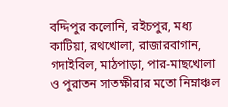বদ্দিপুর কলোনি, রইচপুর, মধ্য কাটিয়া, রথখোলা, রাজারবাগান, গদাইবিল, মাঠপাড়া, পার-মাছখোলা ও পুরাতন সাতক্ষীরার মতো নিম্নাঞ্চল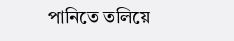পানিতে তলিয়ে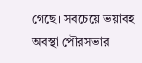গেছে। সবচেয়ে ভয়াবহ অবস্থা পৌরসভার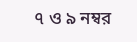৭ ও ৯ নম্বর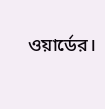ওয়ার্ডের।